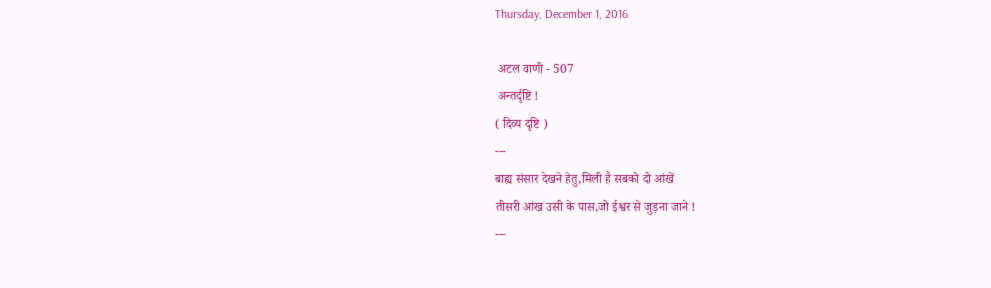Thursday, December 1, 2016

 अटल वाणी - 507
 अन्तर्दृष्टि !
( दिव्य दृष्टि )
---
बाह्य संसार देखने हेतु,मिली है सबको दो आंखें
तीसरी आंख उसी के पास,जो ईश्वर से जुड़ना जाने !
---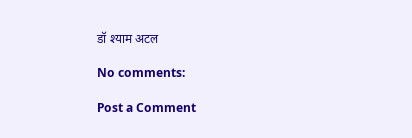डॉ श्याम अटल

No comments:

Post a Comment